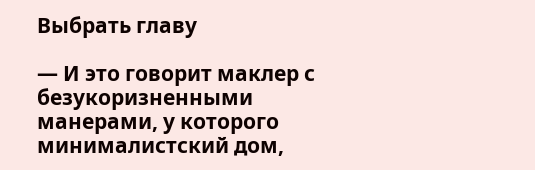Выбрать главу

— И это говорит маклер с безукоризненными манерами, у которого минималистский дом,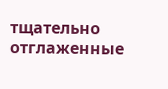тщательно отглаженные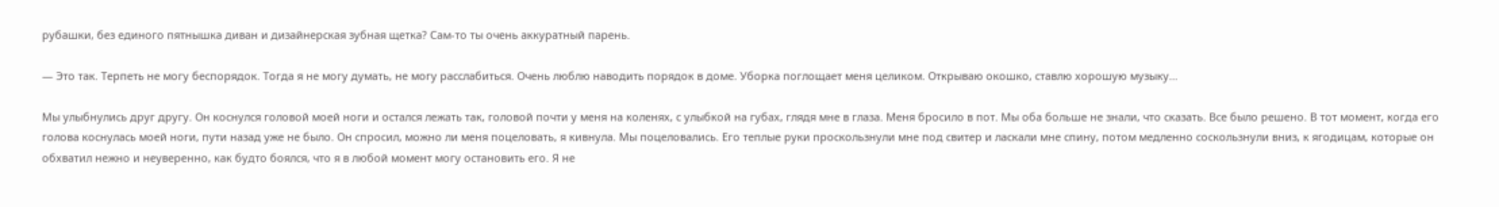рубашки, без единого пятнышка диван и дизайнерская зубная щетка? Сам-то ты очень аккуратный парень.

— Это так. Терпеть не могу беспорядок. Тогда я не могу думать, не могу расслабиться. Очень люблю наводить порядок в доме. Уборка поглощает меня целиком. Открываю окошко, ставлю хорошую музыку…

Мы улыбнулись друг другу. Он коснулся головой моей ноги и остался лежать так, головой почти у меня на коленях, с улыбкой на губах, глядя мне в глаза. Меня бросило в пот. Мы оба больше не знали, что сказать. Все было решено. В тот момент, когда его голова коснулась моей ноги, пути назад уже не было. Он спросил, можно ли меня поцеловать, я кивнула. Мы поцеловались. Его теплые руки проскользнули мне под свитер и ласкали мне спину, потом медленно соскользнули вниз, к ягодицам, которые он обхватил нежно и неуверенно, как будто боялся, что я в любой момент могу остановить его. Я не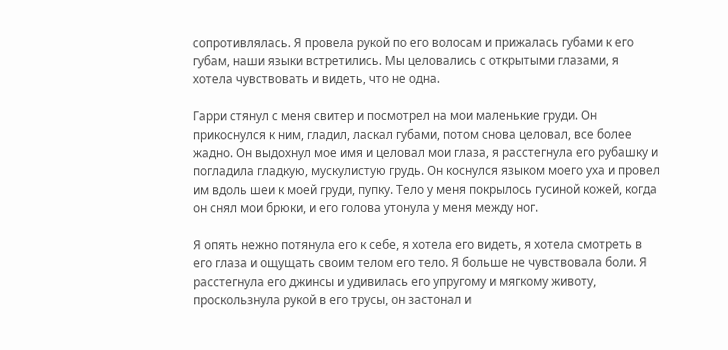сопротивлялась. Я провела рукой по его волосам и прижалась губами к его губам, наши языки встретились. Мы целовались с открытыми глазами, я хотела чувствовать и видеть, что не одна.

Гарри стянул с меня свитер и посмотрел на мои маленькие груди. Он прикоснулся к ним, гладил, ласкал губами, потом снова целовал, все более жадно. Он выдохнул мое имя и целовал мои глаза, я расстегнула его рубашку и погладила гладкую, мускулистую грудь. Он коснулся языком моего уха и провел им вдоль шеи к моей груди, пупку. Тело у меня покрылось гусиной кожей, когда он снял мои брюки, и его голова утонула у меня между ног.

Я опять нежно потянула его к себе, я хотела его видеть, я хотела смотреть в его глаза и ощущать своим телом его тело. Я больше не чувствовала боли. Я расстегнула его джинсы и удивилась его упругому и мягкому животу, проскользнула рукой в его трусы, он застонал и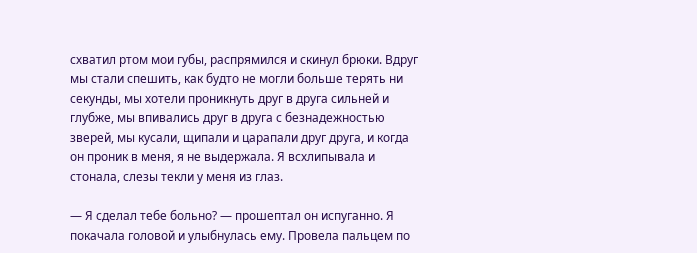схватил ртом мои губы, распрямился и скинул брюки. Вдруг мы стали спешить, как будто не могли больше терять ни секунды, мы хотели проникнуть друг в друга сильней и глубже, мы впивались друг в друга с безнадежностью зверей, мы кусали, щипали и царапали друг друга, и когда он проник в меня, я не выдержала. Я всхлипывала и стонала, слезы текли у меня из глаз.

— Я сделал тебе больно? — прошептал он испуганно. Я покачала головой и улыбнулась ему. Провела пальцем по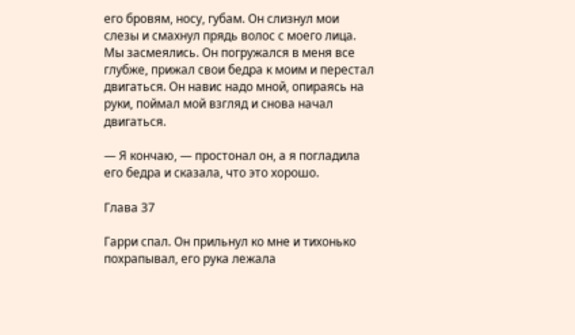его бровям, носу, губам. Он слизнул мои слезы и смахнул прядь волос с моего лица. Мы засмеялись. Он погружался в меня все глубже, прижал свои бедра к моим и перестал двигаться. Он навис надо мной, опираясь на руки, поймал мой взгляд и снова начал двигаться.

— Я кончаю, — простонал он, а я погладила его бедра и сказала, что это хорошо.

Глава 37

Гарри спал. Он прильнул ко мне и тихонько похрапывал, его рука лежала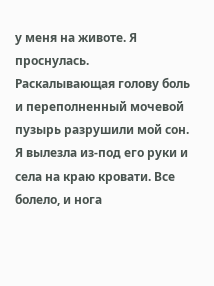у меня на животе. Я проснулась. Раскалывающая голову боль и переполненный мочевой пузырь разрушили мой сон. Я вылезла из-под его руки и села на краю кровати. Все болело, и нога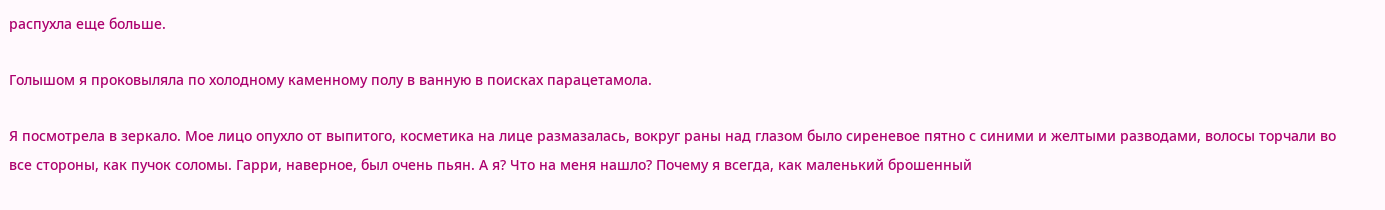распухла еще больше.

Голышом я проковыляла по холодному каменному полу в ванную в поисках парацетамола.

Я посмотрела в зеркало. Мое лицо опухло от выпитого, косметика на лице размазалась, вокруг раны над глазом было сиреневое пятно с синими и желтыми разводами, волосы торчали во все стороны, как пучок соломы. Гарри, наверное, был очень пьян. А я? Что на меня нашло? Почему я всегда, как маленький брошенный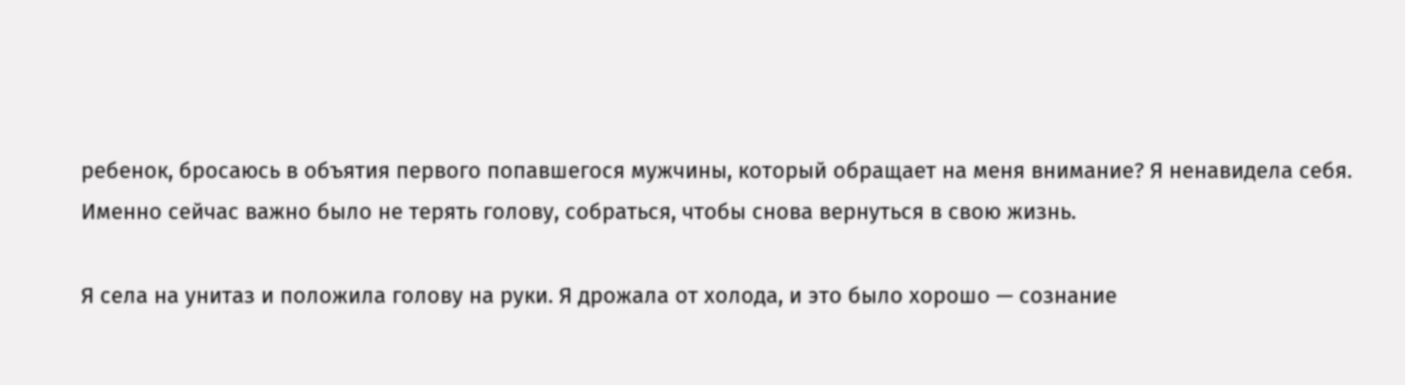ребенок, бросаюсь в объятия первого попавшегося мужчины, который обращает на меня внимание? Я ненавидела себя. Именно сейчас важно было не терять голову, собраться, чтобы снова вернуться в свою жизнь.

Я села на унитаз и положила голову на руки. Я дрожала от холода, и это было хорошо — сознание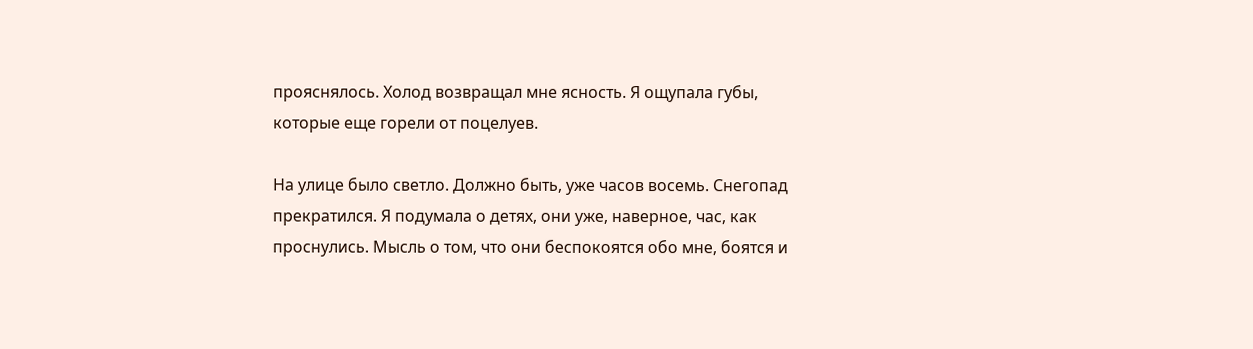прояснялось. Холод возвращал мне ясность. Я ощупала губы, которые еще горели от поцелуев.

На улице было светло. Должно быть, уже часов восемь. Снегопад прекратился. Я подумала о детях, они уже, наверное, час, как проснулись. Мысль о том, что они беспокоятся обо мне, боятся и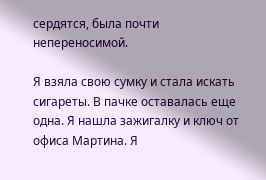сердятся, была почти непереносимой.

Я взяла свою сумку и стала искать сигареты. В пачке оставалась еще одна. Я нашла зажигалку и ключ от офиса Мартина. Я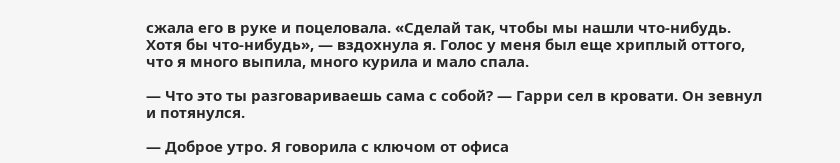сжала его в руке и поцеловала. «Сделай так, чтобы мы нашли что-нибудь. Хотя бы что-нибудь», — вздохнула я. Голос у меня был еще хриплый оттого, что я много выпила, много курила и мало спала.

— Что это ты разговариваешь сама с собой? — Гарри сел в кровати. Он зевнул и потянулся.

— Доброе утро. Я говорила с ключом от офиса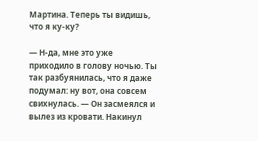Мартина. Теперь ты видишь, что я ку-ку?

— Н-да, мне это уже приходило в голову ночью. Ты так разбуянилась, что я даже подумал: ну вот, она совсем свихнулась. — Он засмеялся и вылез из кровати. Накинул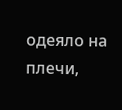одеяло на плечи,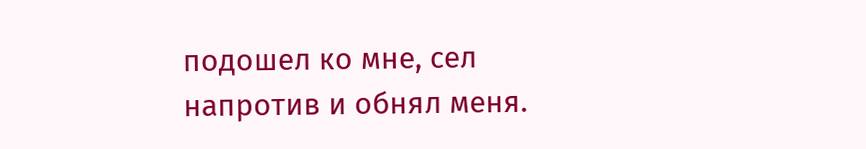подошел ко мне, сел напротив и обнял меня.